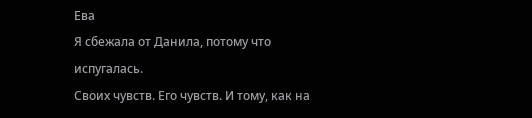Ева
Я сбежала от Данила, потому что испугалась.
Своих чувств. Его чувств. И тому, как на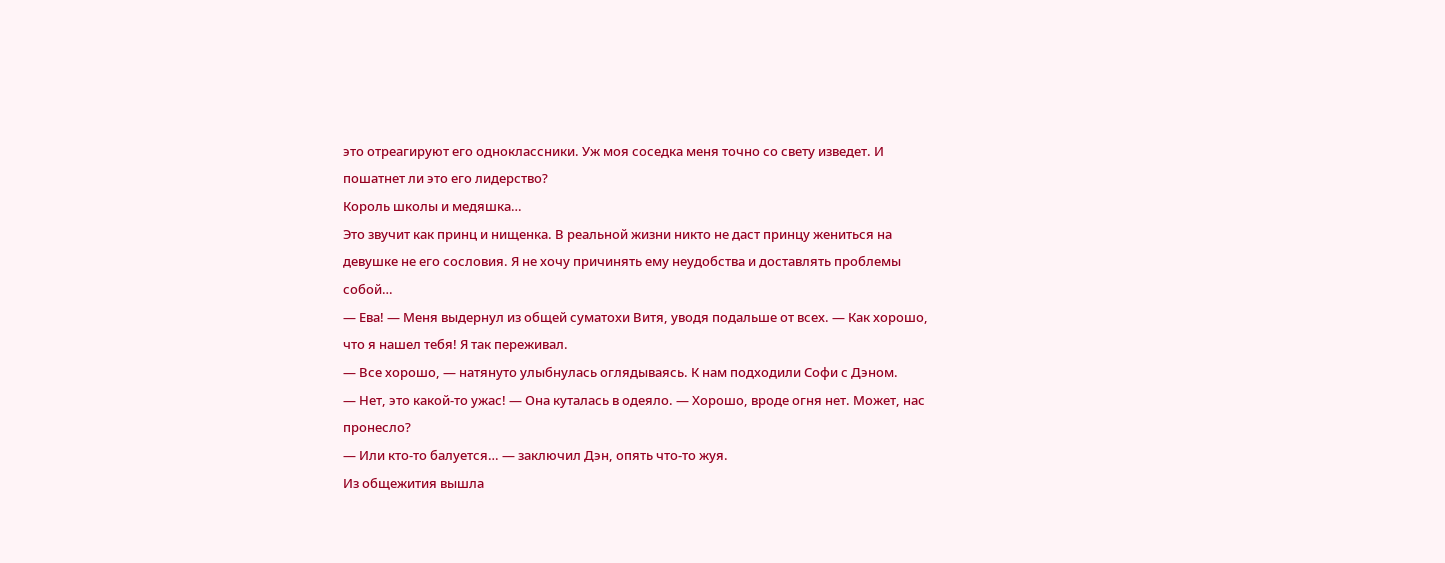это отреагируют его одноклассники. Уж моя соседка меня точно со свету изведет. И пошатнет ли это его лидерство?
Король школы и медяшка…
Это звучит как принц и нищенка. В реальной жизни никто не даст принцу жениться на девушке не его сословия. Я не хочу причинять ему неудобства и доставлять проблемы собой…
— Ева! — Меня выдернул из общей суматохи Витя, уводя подальше от всех. — Как хорошо, что я нашел тебя! Я так переживал.
— Все хорошо, — натянуто улыбнулась оглядываясь. К нам подходили Софи с Дэном.
— Нет, это какой-то ужас! — Она куталась в одеяло. — Хорошо, вроде огня нет. Может, нас пронесло?
— Или кто-то балуется… — заключил Дэн, опять что-то жуя.
Из общежития вышла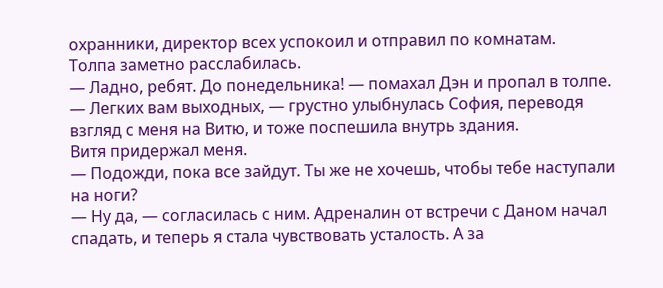охранники, директор всех успокоил и отправил по комнатам.
Толпа заметно расслабилась.
— Ладно, ребят. До понедельника! — помахал Дэн и пропал в толпе.
— Легких вам выходных, — грустно улыбнулась София, переводя взгляд с меня на Витю, и тоже поспешила внутрь здания.
Витя придержал меня.
— Подожди, пока все зайдут. Ты же не хочешь, чтобы тебе наступали на ноги?
— Ну да, — согласилась с ним. Адреналин от встречи с Даном начал спадать, и теперь я стала чувствовать усталость. А за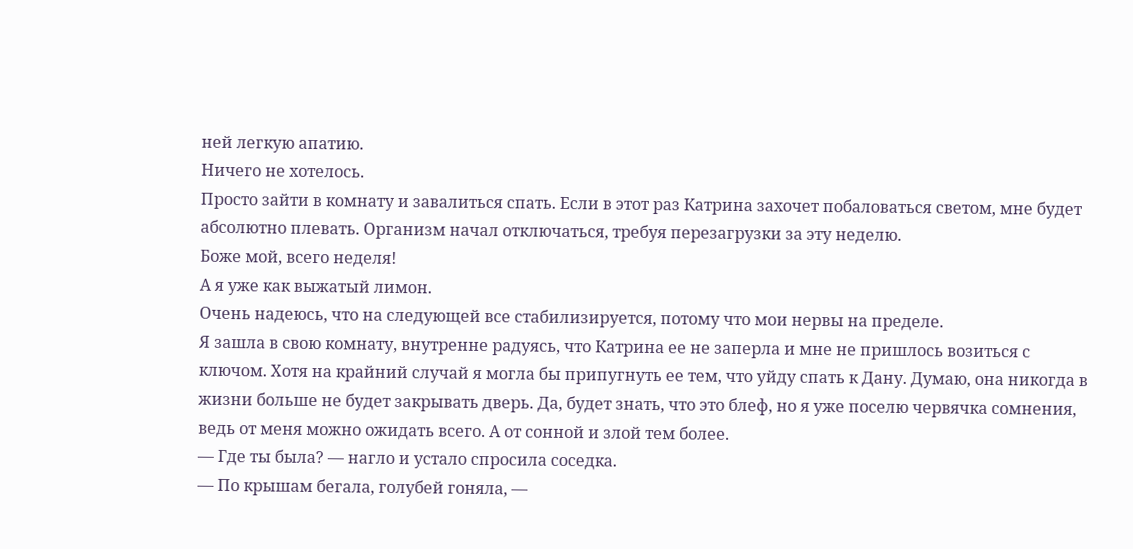ней легкую апатию.
Ничего не хотелось.
Просто зайти в комнату и завалиться спать. Если в этот раз Катрина захочет побаловаться светом, мне будет абсолютно плевать. Организм начал отключаться, требуя перезагрузки за эту неделю.
Боже мой, всего неделя!
А я уже как выжатый лимон.
Очень надеюсь, что на следующей все стабилизируется, потому что мои нервы на пределе.
Я зашла в свою комнату, внутренне радуясь, что Катрина ее не заперла и мне не пришлось возиться с ключом. Хотя на крайний случай я могла бы припугнуть ее тем, что уйду спать к Дану. Думаю, она никогда в жизни больше не будет закрывать дверь. Да, будет знать, что это блеф, но я уже поселю червячка сомнения, ведь от меня можно ожидать всего. А от сонной и злой тем более.
— Где ты была? — нагло и устало спросила соседка.
— По крышам бегала, голубей гоняла, —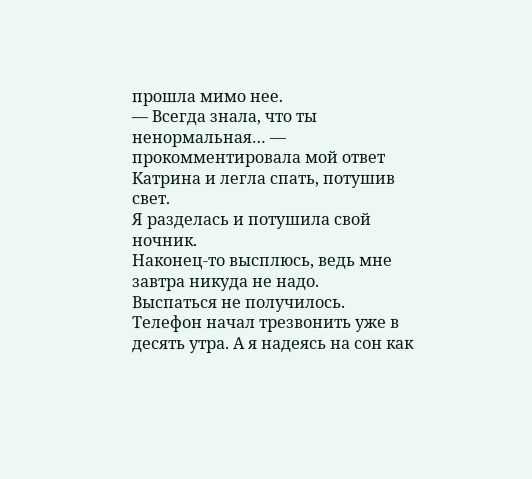прошла мимо нее.
— Всегда знала, что ты ненормальная… — прокомментировала мой ответ Катрина и легла спать, потушив свет.
Я разделась и потушила свой ночник.
Наконец-то высплюсь, ведь мне завтра никуда не надо.
Выспаться не получилось.
Телефон начал трезвонить уже в десять утра. А я надеясь на сон как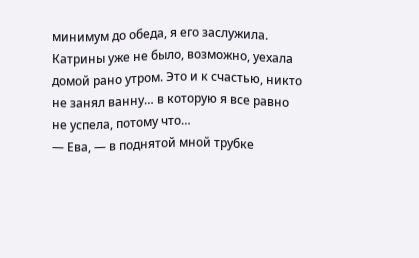минимум до обеда, я его заслужила.
Катрины уже не было, возможно, уехала домой рано утром. Это и к счастью, никто не занял ванну… в которую я все равно не успела, потому что…
— Ева, — в поднятой мной трубке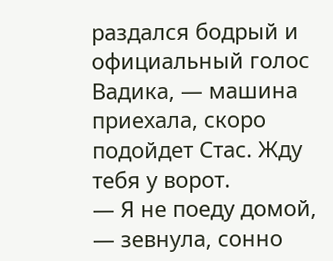раздался бодрый и официальный голос Вадика, — машина приехала, скоро подойдет Стас. Жду тебя у ворот.
— Я не поеду домой, — зевнула, сонно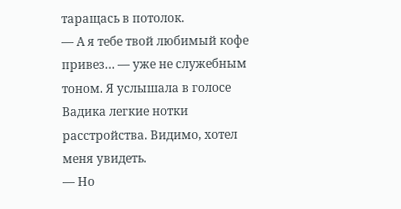таращась в потолок.
— А я тебе твой любимый кофе привез… — уже не служебным тоном. Я услышала в голосе Вадика легкие нотки расстройства. Видимо, хотел меня увидеть.
— Но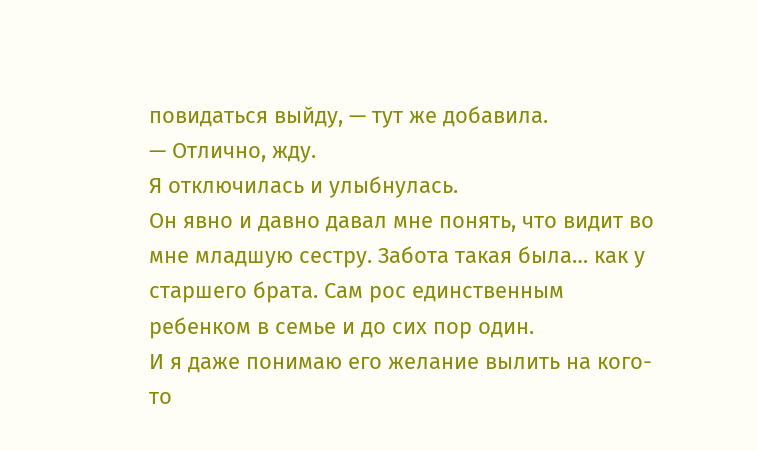повидаться выйду, — тут же добавила.
— Отлично, жду.
Я отключилась и улыбнулась.
Он явно и давно давал мне понять, что видит во мне младшую сестру. Забота такая была… как у старшего брата. Сам рос единственным ребенком в семье и до сих пор один.
И я даже понимаю его желание вылить на кого-то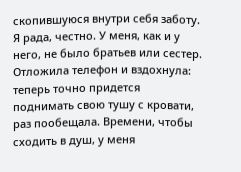скопившуюся внутри себя заботу.
Я рада, честно. У меня, как и у него, не было братьев или сестер.
Отложила телефон и вздохнула: теперь точно придется поднимать свою тушу с кровати, раз пообещала. Времени, чтобы сходить в душ, у меня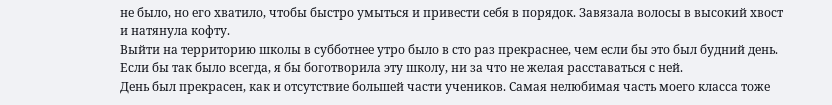не было, но его хватило, чтобы быстро умыться и привести себя в порядок. Завязала волосы в высокий хвост и натянула кофту.
Выйти на территорию школы в субботнее утро было в сто раз прекраснее, чем если бы это был будний день. Если бы так было всегда, я бы боготворила эту школу, ни за что не желая расставаться с ней.
День был прекрасен, как и отсутствие большей части учеников. Самая нелюбимая часть моего класса тоже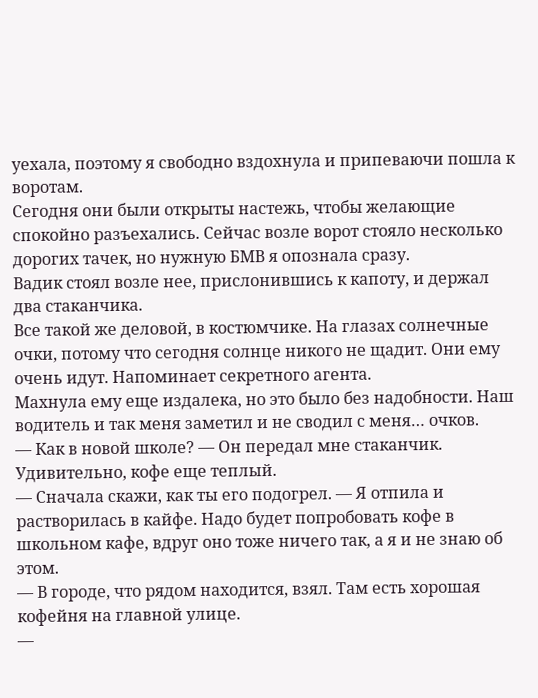уехала, поэтому я свободно вздохнула и припеваючи пошла к воротам.
Сегодня они были открыты настежь, чтобы желающие спокойно разъехались. Сейчас возле ворот стояло несколько дорогих тачек, но нужную БМВ я опознала сразу.
Вадик стоял возле нее, прислонившись к капоту, и держал два стаканчика.
Все такой же деловой, в костюмчике. На глазах солнечные очки, потому что сегодня солнце никого не щадит. Они ему очень идут. Напоминает секретного агента.
Махнула ему еще издалека, но это было без надобности. Наш водитель и так меня заметил и не сводил с меня… очков.
— Как в новой школе? — Он передал мне стаканчик. Удивительно, кофе еще теплый.
— Сначала скажи, как ты его подогрел. — Я отпила и растворилась в кайфе. Надо будет попробовать кофе в школьном кафе, вдруг оно тоже ничего так, а я и не знаю об этом.
— В городе, что рядом находится, взял. Там есть хорошая кофейня на главной улице.
—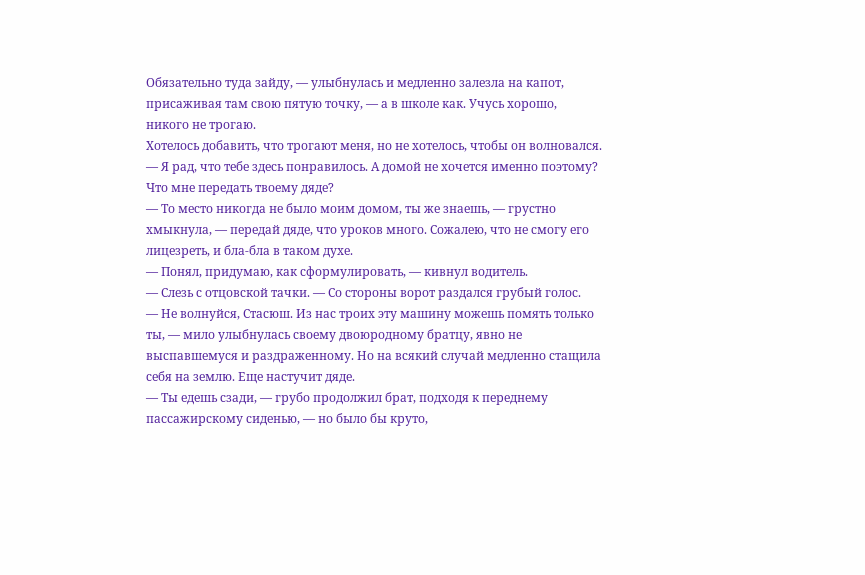Обязательно туда зайду, — улыбнулась и медленно залезла на капот, присаживая там свою пятую точку, — а в школе как. Учусь хорошо, никого не трогаю.
Хотелось добавить, что трогают меня, но не хотелось, чтобы он волновался.
— Я рад, что тебе здесь понравилось. А домой не хочется именно поэтому? Что мне передать твоему дяде?
— То место никогда не было моим домом, ты же знаешь, — грустно хмыкнула, — передай дяде, что уроков много. Сожалею, что не смогу его лицезреть, и бла-бла в таком духе.
— Понял, придумаю, как сформулировать, — кивнул водитель.
— Слезь с отцовской тачки. — Со стороны ворот раздался грубый голос.
— Не волнуйся, Стасюш. Из нас троих эту машину можешь помять только ты, — мило улыбнулась своему двоюродному братцу, явно не выспавшемуся и раздраженному. Но на всякий случай медленно стащила себя на землю. Еще настучит дяде.
— Ты едешь сзади, — грубо продолжил брат, подходя к переднему пассажирскому сиденью, — но было бы круто,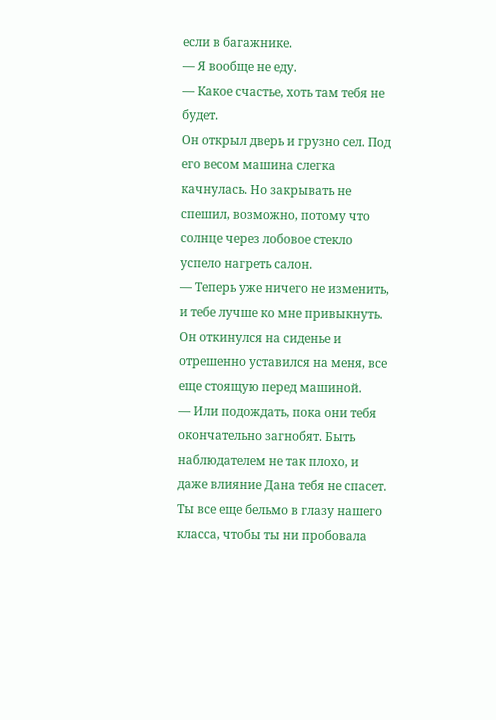если в багажнике.
— Я вообще не еду.
— Какое счастье, хоть там тебя не будет.
Он открыл дверь и грузно сел. Под его весом машина слегка качнулась. Но закрывать не спешил, возможно, потому что солнце через лобовое стекло успело нагреть салон.
— Теперь уже ничего не изменить, и тебе лучше ко мне привыкнуть.
Он откинулся на сиденье и отрешенно уставился на меня, все еще стоящую перед машиной.
— Или подождать, пока они тебя окончательно загнобят. Быть наблюдателем не так плохо, и даже влияние Дана тебя не спасет. Ты все еще бельмо в глазу нашего класса, чтобы ты ни пробовала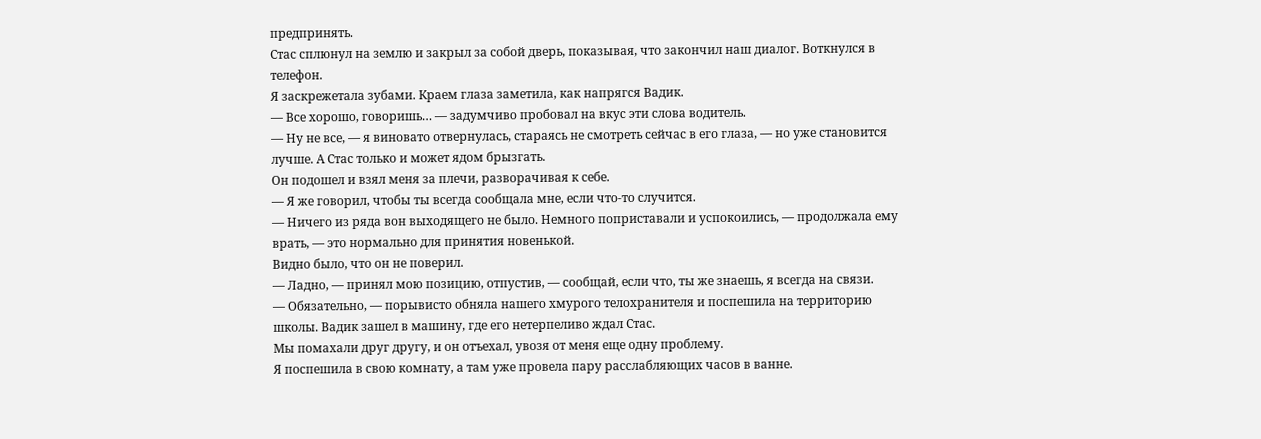предпринять.
Стас сплюнул на землю и закрыл за собой дверь, показывая, что закончил наш диалог. Воткнулся в телефон.
Я заскрежетала зубами. Краем глаза заметила, как напрягся Вадик.
— Все хорошо, говоришь… — задумчиво пробовал на вкус эти слова водитель.
— Ну не все, — я виновато отвернулась, стараясь не смотреть сейчас в его глаза, — но уже становится лучше. А Стас только и может ядом брызгать.
Он подошел и взял меня за плечи, разворачивая к себе.
— Я же говорил, чтобы ты всегда сообщала мне, если что-то случится.
— Ничего из ряда вон выходящего не было. Немного поприставали и успокоились, — продолжала ему врать, — это нормально для принятия новенькой.
Видно было, что он не поверил.
— Ладно, — принял мою позицию, отпустив, — сообщай, если что, ты же знаешь, я всегда на связи.
— Обязательно, — порывисто обняла нашего хмурого телохранителя и поспешила на территорию школы. Вадик зашел в машину, где его нетерпеливо ждал Стас.
Мы помахали друг другу, и он отъехал, увозя от меня еще одну проблему.
Я поспешила в свою комнату, а там уже провела пару расслабляющих часов в ванне.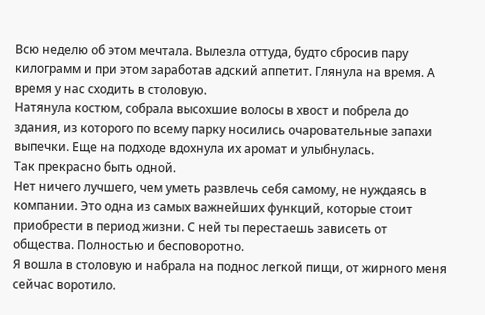Всю неделю об этом мечтала. Вылезла оттуда, будто сбросив пару килограмм и при этом заработав адский аппетит. Глянула на время. А время у нас сходить в столовую.
Натянула костюм, собрала высохшие волосы в хвост и побрела до здания, из которого по всему парку носились очаровательные запахи выпечки. Еще на подходе вдохнула их аромат и улыбнулась.
Так прекрасно быть одной.
Нет ничего лучшего, чем уметь развлечь себя самому, не нуждаясь в компании. Это одна из самых важнейших функций, которые стоит приобрести в период жизни. С ней ты перестаешь зависеть от общества. Полностью и бесповоротно.
Я вошла в столовую и набрала на поднос легкой пищи, от жирного меня сейчас воротило.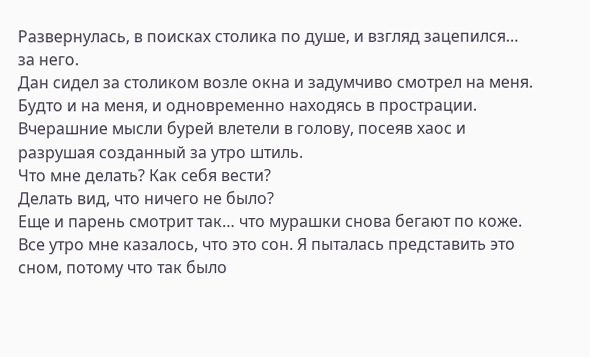Развернулась, в поисках столика по душе, и взгляд зацепился… за него.
Дан сидел за столиком возле окна и задумчиво смотрел на меня. Будто и на меня, и одновременно находясь в прострации.
Вчерашние мысли бурей влетели в голову, посеяв хаос и разрушая созданный за утро штиль.
Что мне делать? Как себя вести?
Делать вид, что ничего не было?
Еще и парень смотрит так… что мурашки снова бегают по коже.
Все утро мне казалось, что это сон. Я пыталась представить это сном, потому что так было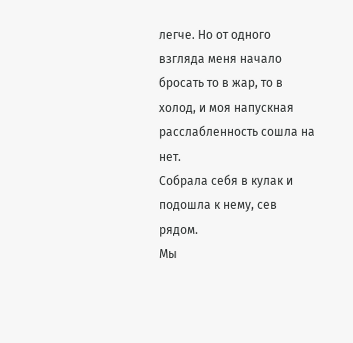легче. Но от одного взгляда меня начало бросать то в жар, то в холод, и моя напускная расслабленность сошла на нет.
Собрала себя в кулак и подошла к нему, сев рядом.
Мы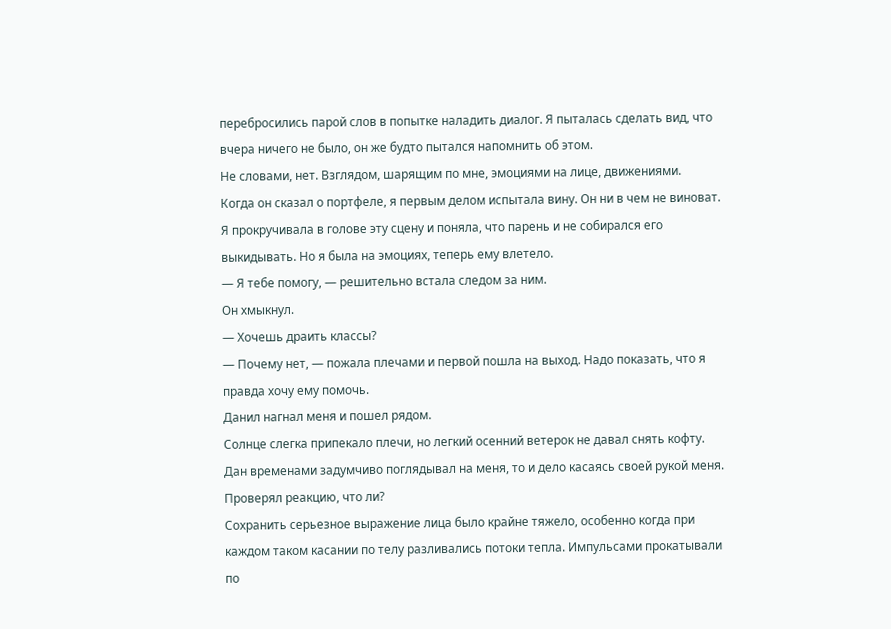перебросились парой слов в попытке наладить диалог. Я пыталась сделать вид, что вчера ничего не было, он же будто пытался напомнить об этом.
Не словами, нет. Взглядом, шарящим по мне, эмоциями на лице, движениями.
Когда он сказал о портфеле, я первым делом испытала вину. Он ни в чем не виноват. Я прокручивала в голове эту сцену и поняла, что парень и не собирался его выкидывать. Но я была на эмоциях, теперь ему влетело.
— Я тебе помогу, — решительно встала следом за ним.
Он хмыкнул.
— Хочешь драить классы?
— Почему нет, — пожала плечами и первой пошла на выход. Надо показать, что я правда хочу ему помочь.
Данил нагнал меня и пошел рядом.
Солнце слегка припекало плечи, но легкий осенний ветерок не давал снять кофту. Дан временами задумчиво поглядывал на меня, то и дело касаясь своей рукой меня. Проверял реакцию, что ли?
Сохранить серьезное выражение лица было крайне тяжело, особенно когда при каждом таком касании по телу разливались потоки тепла. Импульсами прокатывали по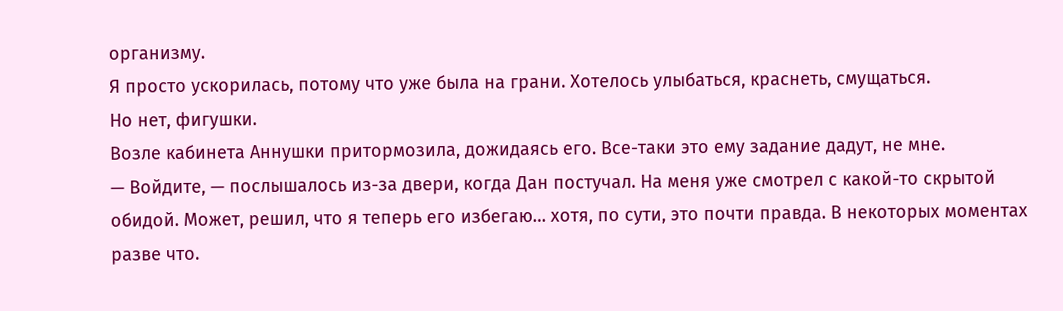организму.
Я просто ускорилась, потому что уже была на грани. Хотелось улыбаться, краснеть, смущаться.
Но нет, фигушки.
Возле кабинета Аннушки притормозила, дожидаясь его. Все-таки это ему задание дадут, не мне.
— Войдите, — послышалось из-за двери, когда Дан постучал. На меня уже смотрел с какой-то скрытой обидой. Может, решил, что я теперь его избегаю… хотя, по сути, это почти правда. В некоторых моментах разве что.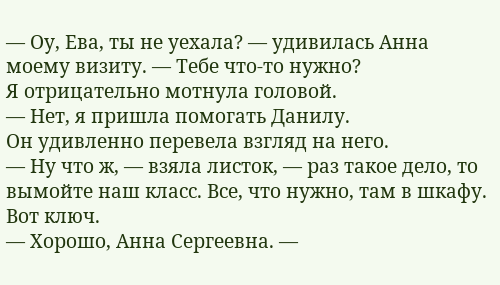— Оу, Ева, ты не уехала? — удивилась Анна моему визиту. — Тебе что-то нужно?
Я отрицательно мотнула головой.
— Нет, я пришла помогать Данилу.
Он удивленно перевела взгляд на него.
— Ну что ж, — взяла листок, — раз такое дело, то вымойте наш класс. Все, что нужно, там в шкафу. Вот ключ.
— Хорошо, Анна Сергеевна. —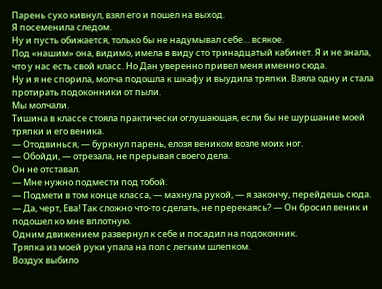Парень сухо кивнул, взял его и пошел на выход.
Я посеменила следом.
Ну и пусть обижается, только бы не надумывал себе… всякое.
Под «нашим» она, видимо, имела в виду сто тринадцатый кабинет. Я и не знала, что у нас есть свой класс. Но Дан уверенно привел меня именно сюда.
Ну и я не спорила, молча подошла к шкафу и выудила тряпки. Взяла одну и стала протирать подоконники от пыли.
Мы молчали.
Тишина в классе стояла практически оглушающая, если бы не шуршание моей тряпки и его веника.
— Отодвинься, — буркнул парень, елозя веником возле моих ног.
— Обойди, — отрезала, не прерывая своего дела.
Он не отставал.
— Мне нужно подмести под тобой.
— Подмети в том конце класса, — махнула рукой, — я закончу, перейдешь сюда.
— Да, черт, Ева! Так сложно что-то сделать, не пререкаясь? — Он бросил веник и подошел ко мне вплотную.
Одним движением развернул к себе и посадил на подоконник.
Тряпка из моей руки упала на пол с легким шлепком.
Воздух выбило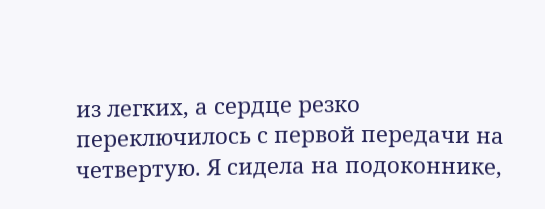из легких, а сердце резко переключилось с первой передачи на четвертую. Я сидела на подоконнике,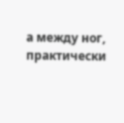а между ног, практически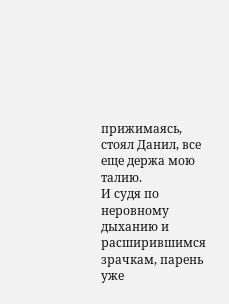прижимаясь, стоял Данил, все еще держа мою талию.
И судя по неровному дыханию и расширившимся зрачкам, парень уже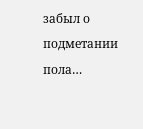забыл о подметании пола…